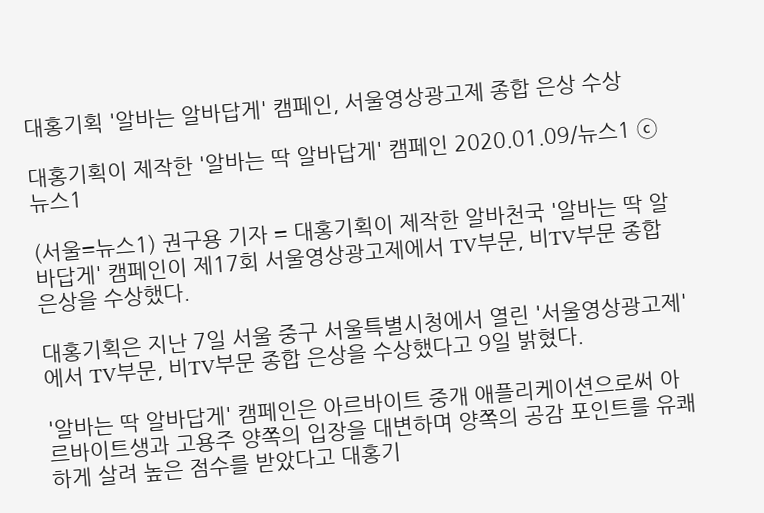대홍기획 '알바는 알바답게' 캠페인, 서울영상광고제 종합 은상 수상

대홍기획이 제작한 '알바는 딱 알바답게' 캠페인 2020.01.09/뉴스1 ⓒ 뉴스1

(서울=뉴스1) 권구용 기자 = 대홍기획이 제작한 알바천국 '알바는 딱 알바답게' 캠페인이 제17회 서울영상광고제에서 TV부문, 비TV부문 종합 은상을 수상했다.

대홍기획은 지난 7일 서울 중구 서울특별시청에서 열린 '서울영상광고제'에서 TV부문, 비TV부문 종합 은상을 수상했다고 9일 밝혔다.

'알바는 딱 알바답게' 캠페인은 아르바이트 중개 애플리케이션으로써 아르바이트생과 고용주 양쪽의 입장을 대변하며 양쪽의 공감 포인트를 유쾌하게 살려 높은 점수를 받았다고 대홍기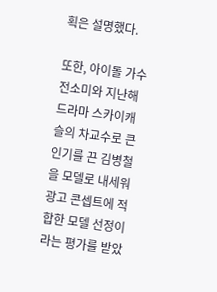획은 설명했다.

또한, 아이돌 가수 전소미와 지난해 드라마 스카이캐슬의 차교수로 큰 인기를 끈 김병철을 모델로 내세워 광고 콘셉트에 적합한 모델 선정이라는 평가를 받았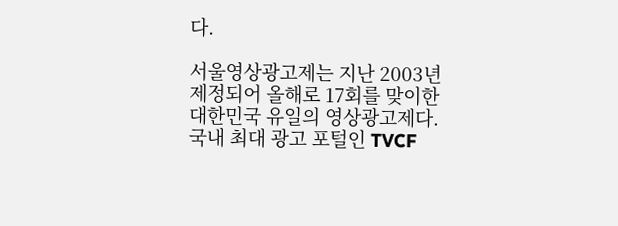다.

서울영상광고제는 지난 2003년 제정되어 올해로 17회를 맞이한 대한민국 유일의 영상광고제다. 국내 최대 광고 포털인 TVCF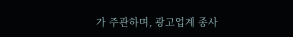가 주관하며, 광고업계 종사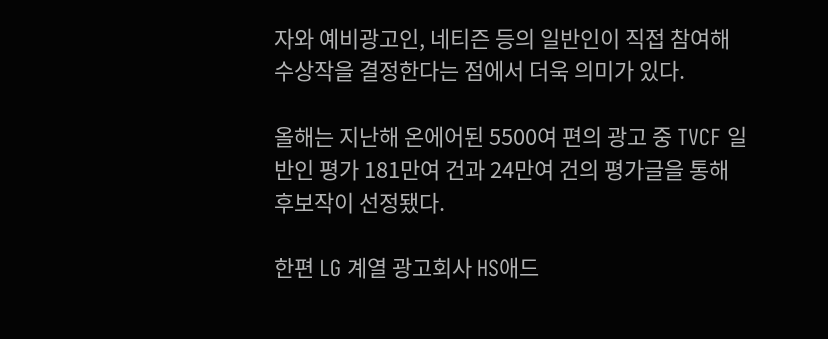자와 예비광고인, 네티즌 등의 일반인이 직접 참여해 수상작을 결정한다는 점에서 더욱 의미가 있다.

올해는 지난해 온에어된 5500여 편의 광고 중 TVCF 일반인 평가 181만여 건과 24만여 건의 평가글을 통해 후보작이 선정됐다.

한편 LG 계열 광고회사 HS애드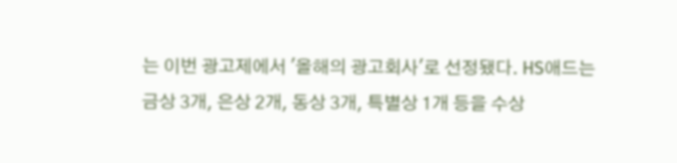는 이번 광고제에서 '올해의 광고회사'로 선정됐다. HS애드는 금상 3개, 은상 2개, 동상 3개, 특별상 1개 등을 수상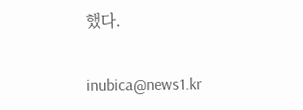했다.

inubica@news1.kr